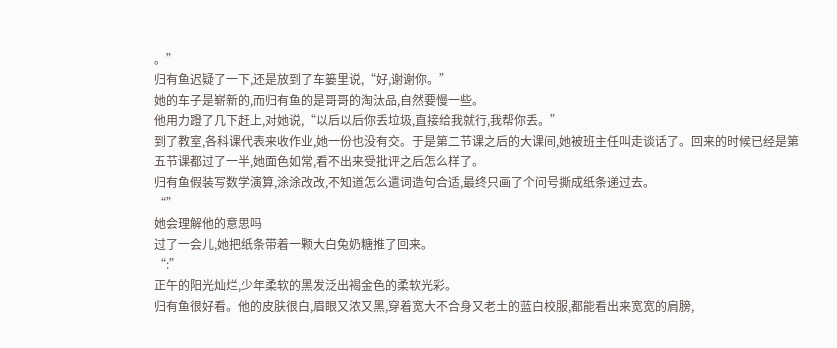。”
归有鱼迟疑了一下,还是放到了车篓里说,“好,谢谢你。”
她的车子是崭新的,而归有鱼的是哥哥的淘汰品,自然要慢一些。
他用力蹬了几下赶上,对她说,“以后以后你丢垃圾,直接给我就行,我帮你丢。”
到了教室,各科课代表来收作业,她一份也没有交。于是第二节课之后的大课间,她被班主任叫走谈话了。回来的时候已经是第五节课都过了一半,她面色如常,看不出来受批评之后怎么样了。
归有鱼假装写数学演算,涂涂改改,不知道怎么遣词造句合适,最终只画了个问号撕成纸条递过去。
“”
她会理解他的意思吗
过了一会儿,她把纸条带着一颗大白兔奶糖推了回来。
“:”
正午的阳光灿烂,少年柔软的黑发泛出褐金色的柔软光彩。
归有鱼很好看。他的皮肤很白,眉眼又浓又黑,穿着宽大不合身又老土的蓝白校服,都能看出来宽宽的肩膀,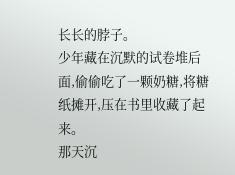长长的脖子。
少年藏在沉默的试卷堆后面,偷偷吃了一颗奶糖,将糖纸摊开,压在书里收藏了起来。
那天沉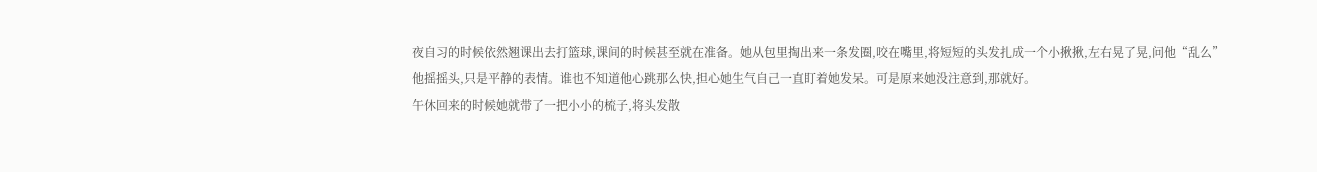夜自习的时候依然翘课出去打篮球,课间的时候甚至就在准备。她从包里掏出来一条发圈,咬在嘴里,将短短的头发扎成一个小揪揪,左右晃了晃,问他“乱么”
他摇摇头,只是平静的表情。谁也不知道他心跳那么快,担心她生气自己一直盯着她发呆。可是原来她没注意到,那就好。
午休回来的时候她就带了一把小小的梳子,将头发散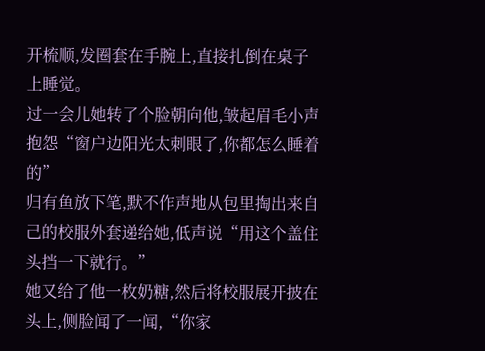开梳顺,发圈套在手腕上,直接扎倒在桌子上睡觉。
过一会儿她转了个脸朝向他,皱起眉毛小声抱怨“窗户边阳光太刺眼了,你都怎么睡着的”
归有鱼放下笔,默不作声地从包里掏出来自己的校服外套递给她,低声说“用这个盖住头挡一下就行。”
她又给了他一枚奶糖,然后将校服展开披在头上,侧脸闻了一闻,“你家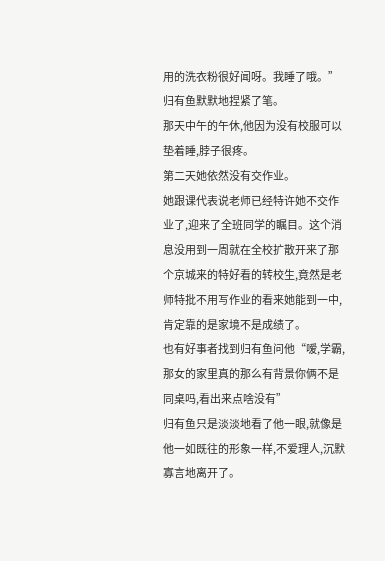用的洗衣粉很好闻呀。我睡了哦。”
归有鱼默默地捏紧了笔。
那天中午的午休,他因为没有校服可以垫着睡,脖子很疼。
第二天她依然没有交作业。
她跟课代表说老师已经特许她不交作业了,迎来了全班同学的瞩目。这个消息没用到一周就在全校扩散开来了那个京城来的特好看的转校生,竟然是老师特批不用写作业的看来她能到一中,肯定靠的是家境不是成绩了。
也有好事者找到归有鱼问他“嗳,学霸,那女的家里真的那么有背景你俩不是同桌吗,看出来点啥没有”
归有鱼只是淡淡地看了他一眼,就像是他一如既往的形象一样,不爱理人,沉默寡言地离开了。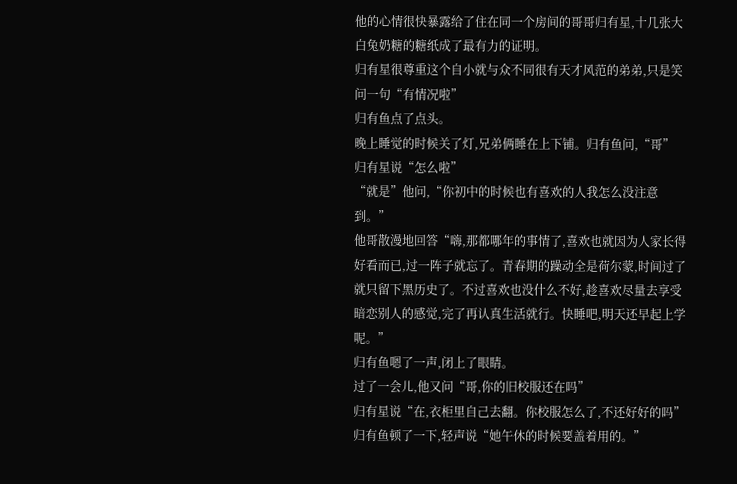他的心情很快暴露给了住在同一个房间的哥哥归有星,十几张大白兔奶糖的糖纸成了最有力的证明。
归有星很尊重这个自小就与众不同很有天才风范的弟弟,只是笑问一句“有情况啦”
归有鱼点了点头。
晚上睡觉的时候关了灯,兄弟俩睡在上下铺。归有鱼问,“哥”
归有星说“怎么啦”
“就是”他问,“你初中的时候也有喜欢的人我怎么没注意到。”
他哥散漫地回答“嗨,那都哪年的事情了,喜欢也就因为人家长得好看而已,过一阵子就忘了。青春期的躁动全是荷尔蒙,时间过了就只留下黑历史了。不过喜欢也没什么不好,趁喜欢尽量去享受暗恋别人的感觉,完了再认真生活就行。快睡吧,明天还早起上学呢。”
归有鱼嗯了一声,闭上了眼睛。
过了一会儿,他又问“哥,你的旧校服还在吗”
归有星说“在,衣柜里自己去翻。你校服怎么了,不还好好的吗”
归有鱼顿了一下,轻声说“她午休的时候要盖着用的。”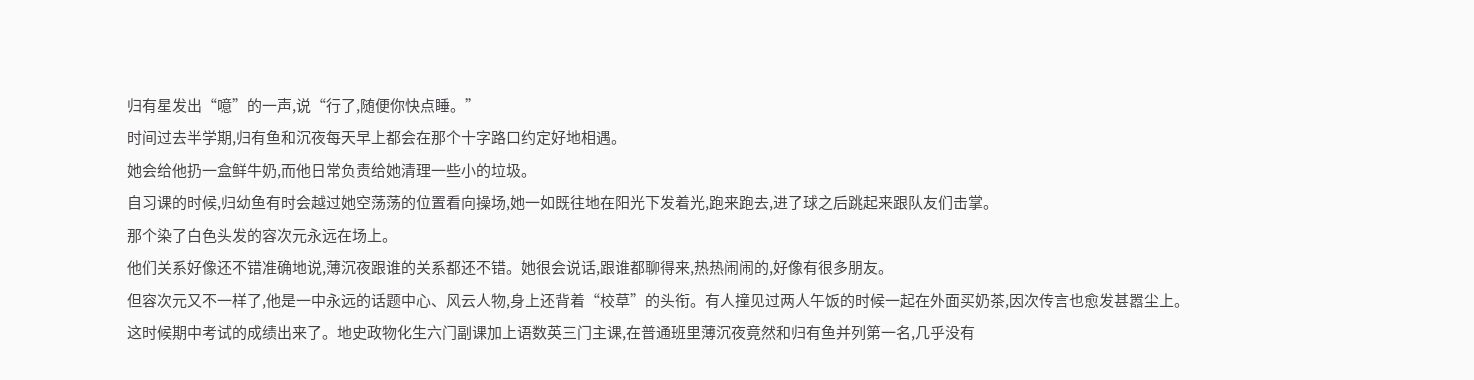归有星发出“噫”的一声,说“行了,随便你快点睡。”
时间过去半学期,归有鱼和沉夜每天早上都会在那个十字路口约定好地相遇。
她会给他扔一盒鲜牛奶,而他日常负责给她清理一些小的垃圾。
自习课的时候,归幼鱼有时会越过她空荡荡的位置看向操场,她一如既往地在阳光下发着光,跑来跑去,进了球之后跳起来跟队友们击掌。
那个染了白色头发的容次元永远在场上。
他们关系好像还不错准确地说,薄沉夜跟谁的关系都还不错。她很会说话,跟谁都聊得来,热热闹闹的,好像有很多朋友。
但容次元又不一样了,他是一中永远的话题中心、风云人物,身上还背着“校草”的头衔。有人撞见过两人午饭的时候一起在外面买奶茶,因次传言也愈发甚嚣尘上。
这时候期中考试的成绩出来了。地史政物化生六门副课加上语数英三门主课,在普通班里薄沉夜竟然和归有鱼并列第一名,几乎没有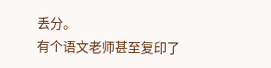丢分。
有个语文老师甚至复印了